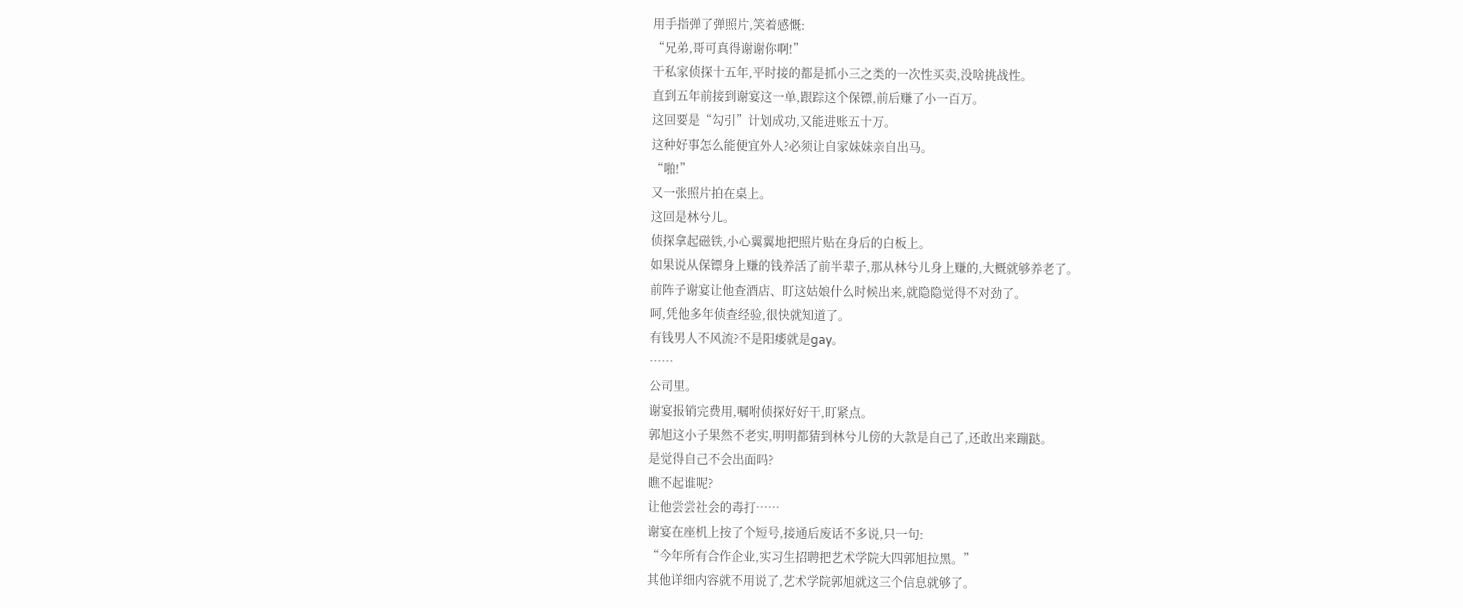用手指弹了弹照片,笑着感慨:
“兄弟,哥可真得谢谢你啊!”
干私家侦探十五年,平时接的都是抓小三之类的一次性买卖,没啥挑战性。
直到五年前接到谢宴这一单,跟踪这个保镖,前后赚了小一百万。
这回要是“勾引”计划成功,又能进账五十万。
这种好事怎么能便宜外人?必须让自家妹妹亲自出马。
“啪!”
又一张照片拍在桌上。
这回是林兮儿。
侦探拿起磁铁,小心翼翼地把照片贴在身后的白板上。
如果说从保镖身上赚的钱养活了前半辈子,那从林兮儿身上赚的,大概就够养老了。
前阵子谢宴让他查酒店、盯这姑娘什么时候出来,就隐隐觉得不对劲了。
呵,凭他多年侦查经验,很快就知道了。
有钱男人不风流?不是阳痿就是gay。
……
公司里。
谢宴报销完费用,嘱咐侦探好好干,盯紧点。
郭旭这小子果然不老实,明明都猜到林兮儿傍的大款是自己了,还敢出来蹦跶。
是觉得自己不会出面吗?
瞧不起谁呢?
让他尝尝社会的毒打……
谢宴在座机上按了个短号,接通后废话不多说,只一句:
“今年所有合作企业,实习生招聘把艺术学院大四郭旭拉黑。”
其他详细内容就不用说了,艺术学院郭旭就这三个信息就够了。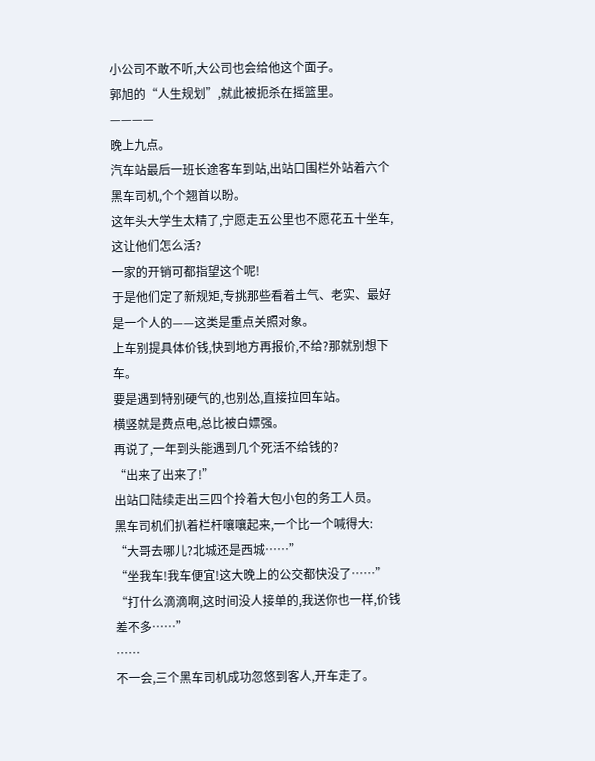小公司不敢不听,大公司也会给他这个面子。
郭旭的“人生规划”,就此被扼杀在摇篮里。
————
晚上九点。
汽车站最后一班长途客车到站,出站口围栏外站着六个黑车司机,个个翘首以盼。
这年头大学生太精了,宁愿走五公里也不愿花五十坐车,这让他们怎么活?
一家的开销可都指望这个呢!
于是他们定了新规矩,专挑那些看着土气、老实、最好是一个人的——这类是重点关照对象。
上车别提具体价钱,快到地方再报价,不给?那就别想下车。
要是遇到特别硬气的,也别怂,直接拉回车站。
横竖就是费点电,总比被白嫖强。
再说了,一年到头能遇到几个死活不给钱的?
“出来了出来了!”
出站口陆续走出三四个拎着大包小包的务工人员。
黑车司机们扒着栏杆嚷嚷起来,一个比一个喊得大:
“大哥去哪儿?北城还是西城……”
“坐我车!我车便宜!这大晚上的公交都快没了……”
“打什么滴滴啊,这时间没人接单的,我送你也一样,价钱差不多……”
……
不一会,三个黑车司机成功忽悠到客人,开车走了。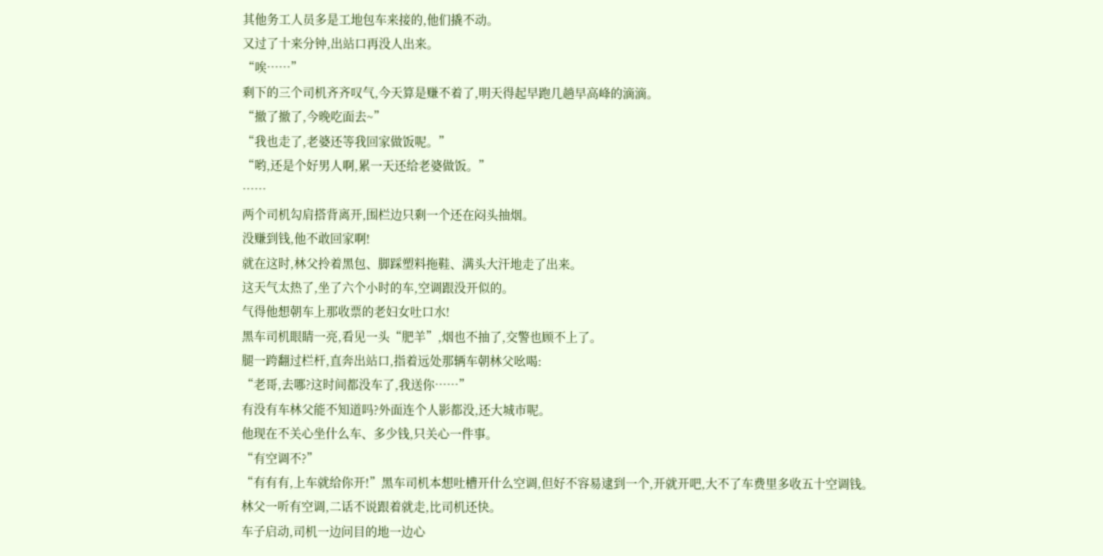其他务工人员多是工地包车来接的,他们撬不动。
又过了十来分钟,出站口再没人出来。
“唉……”
剩下的三个司机齐齐叹气,今天算是赚不着了,明天得起早跑几趟早高峰的滴滴。
“撤了撤了,今晚吃面去~”
“我也走了,老婆还等我回家做饭呢。”
“哟,还是个好男人啊,累一天还给老婆做饭。”
……
两个司机勾肩搭背离开,围栏边只剩一个还在闷头抽烟。
没赚到钱,他不敢回家啊!
就在这时,林父拎着黑包、脚踩塑料拖鞋、满头大汗地走了出来。
这天气太热了,坐了六个小时的车,空调跟没开似的。
气得他想朝车上那收票的老妇女吐口水!
黑车司机眼睛一亮,看见一头“肥羊”,烟也不抽了,交警也顾不上了。
腿一跨翻过栏杆,直奔出站口,指着远处那辆车朝林父吆喝:
“老哥,去哪?这时间都没车了,我送你……”
有没有车林父能不知道吗?外面连个人影都没,还大城市呢。
他现在不关心坐什么车、多少钱,只关心一件事。
“有空调不?”
“有有有,上车就给你开!”黑车司机本想吐槽开什么空调,但好不容易逮到一个,开就开吧,大不了车费里多收五十空调钱。
林父一听有空调,二话不说跟着就走,比司机还快。
车子启动,司机一边问目的地一边心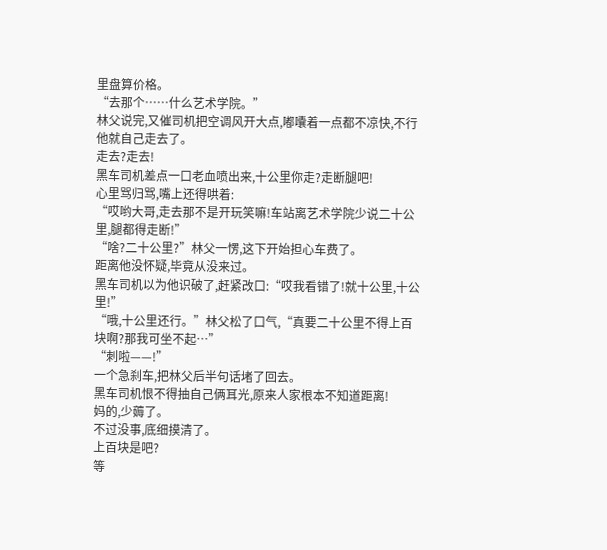里盘算价格。
“去那个……什么艺术学院。”
林父说完,又催司机把空调风开大点,嘟囔着一点都不凉快,不行他就自己走去了。
走去?走去!
黑车司机差点一口老血喷出来,十公里你走?走断腿吧!
心里骂归骂,嘴上还得哄着:
“哎哟大哥,走去那不是开玩笑嘛!车站离艺术学院少说二十公里,腿都得走断!”
“啥?二十公里?”林父一愣,这下开始担心车费了。
距离他没怀疑,毕竟从没来过。
黑车司机以为他识破了,赶紧改口:“哎我看错了!就十公里,十公里!”
“哦,十公里还行。”林父松了口气,“真要二十公里不得上百块啊?那我可坐不起…”
“刺啦——!”
一个急刹车,把林父后半句话堵了回去。
黑车司机恨不得抽自己俩耳光,原来人家根本不知道距离!
妈的,少薅了。
不过没事,底细摸清了。
上百块是吧?
等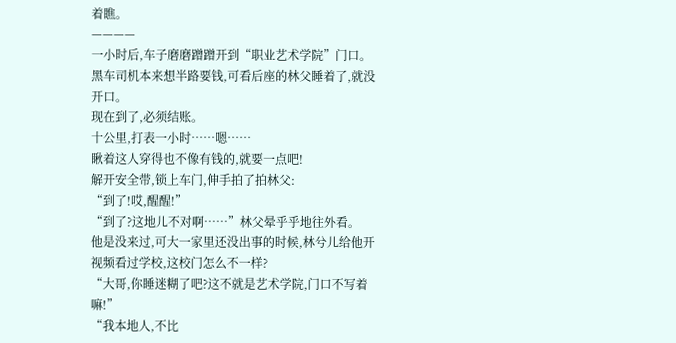着瞧。
————
一小时后,车子磨磨蹭蹭开到“职业艺术学院”门口。
黑车司机本来想半路要钱,可看后座的林父睡着了,就没开口。
现在到了,必须结账。
十公里,打表一小时……嗯……
瞅着这人穿得也不像有钱的,就要一点吧!
解开安全带,锁上车门,伸手拍了拍林父:
“到了!哎,醒醒!”
“到了?这地儿不对啊……”林父晕乎乎地往外看。
他是没来过,可大一家里还没出事的时候,林兮儿给他开视频看过学校,这校门怎么不一样?
“大哥,你睡迷糊了吧?这不就是艺术学院,门口不写着嘛!”
“我本地人,不比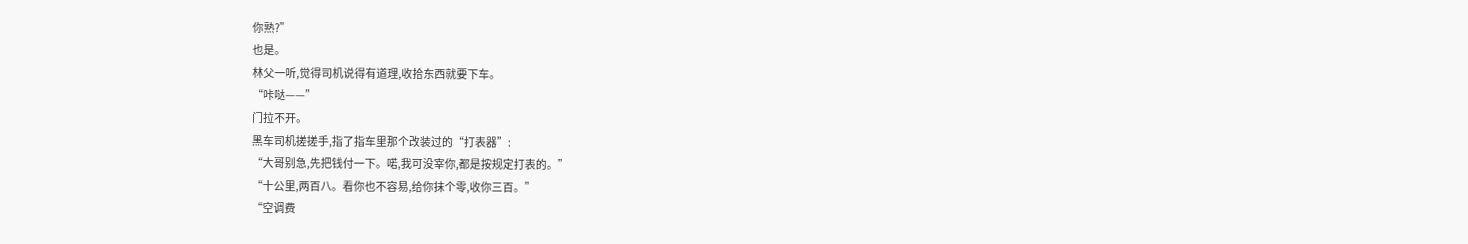你熟?”
也是。
林父一听,觉得司机说得有道理,收拾东西就要下车。
“咔哒——”
门拉不开。
黑车司机搓搓手,指了指车里那个改装过的“打表器”:
“大哥别急,先把钱付一下。喏,我可没宰你,都是按规定打表的。”
“十公里,两百八。看你也不容易,给你抹个零,收你三百。”
“空调费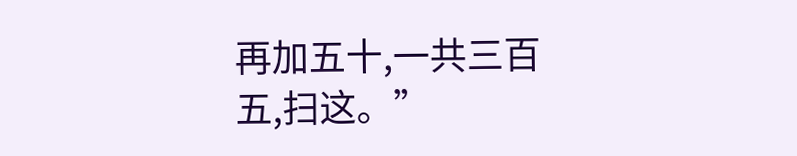再加五十,一共三百五,扫这。”